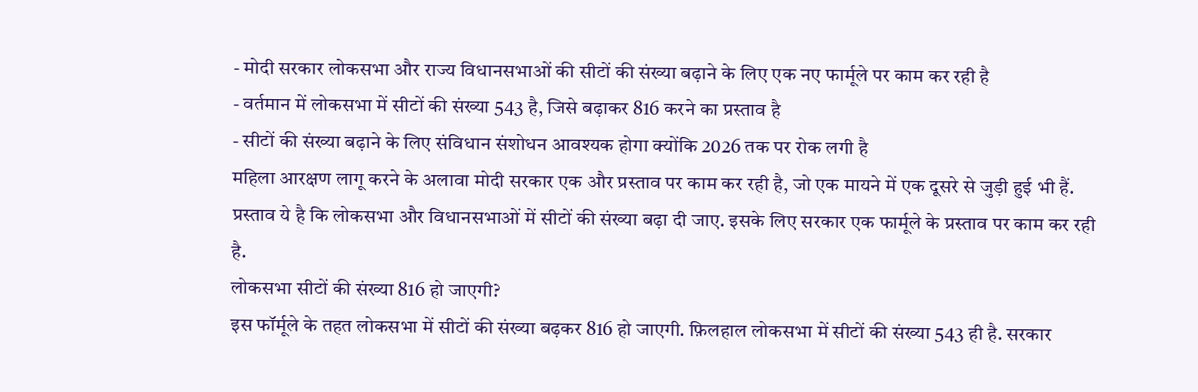- मोदी सरकार लोकसभा और राज्य विधानसभाओं की सीटों की संख्या बढ़ाने के लिए एक नए फार्मूले पर काम कर रही है
- वर्तमान में लोकसभा में सीटों की संख्या 543 है, जिसे बढ़ाकर 816 करने का प्रस्ताव है
- सीटों की संख्या बढ़ाने के लिए संविधान संशोधन आवश्यक होगा क्योंकि 2026 तक पर रोक लगी है
महिला आरक्षण लागू करने के अलावा मोदी सरकार एक और प्रस्ताव पर काम कर रही है, जो एक मायने में एक दूसरे से जुड़ी हुई भी हैं. प्रस्ताव ये है कि लोकसभा और विधानसभाओं में सीटों की संख्या बढ़ा दी जाए. इसके लिए सरकार एक फार्मूले के प्रस्ताव पर काम कर रही है.
लोकसभा सीटों की संख्या 816 हो जाएगी?
इस फॉर्मूले के तहत लोकसभा में सीटों की संख्या बढ़कर 816 हो जाएगी. फ़िलहाल लोकसभा में सीटों की संख्या 543 ही है. सरकार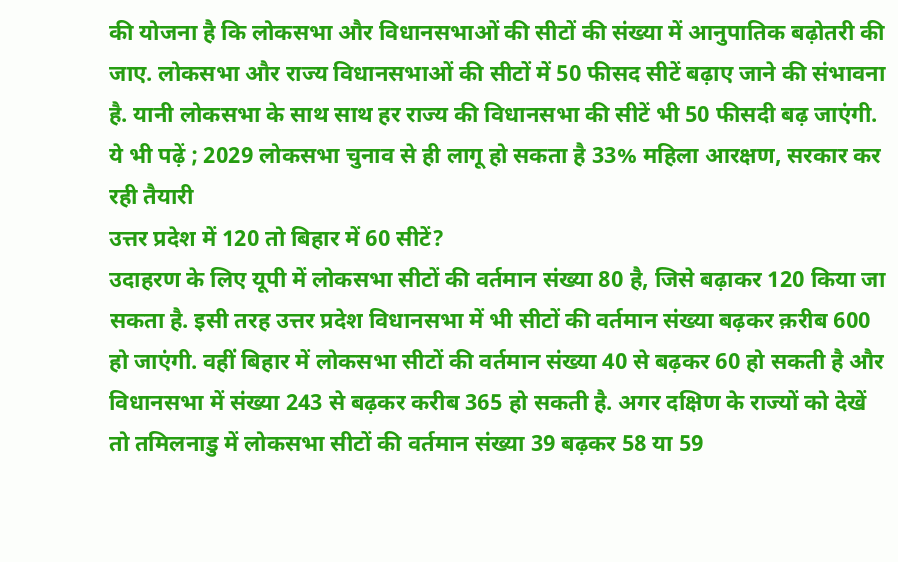की योजना है कि लोकसभा और विधानसभाओं की सीटों की संख्या में आनुपातिक बढ़ोतरी की जाए. लोकसभा और राज्य विधानसभाओं की सीटों में 50 फीसद सीटें बढ़ाए जाने की संभावना है. यानी लोकसभा के साथ साथ हर राज्य की विधानसभा की सीटें भी 50 फीसदी बढ़ जाएंगी.
ये भी पढ़ें ; 2029 लोकसभा चुनाव से ही लागू हो सकता है 33% महिला आरक्षण, सरकार कर रही तैयारी
उत्तर प्रदेश में 120 तो बिहार में 60 सीटें?
उदाहरण के लिए यूपी में लोकसभा सीटों की वर्तमान संख्या 80 है, जिसे बढ़ाकर 120 किया जा सकता है. इसी तरह उत्तर प्रदेश विधानसभा में भी सीटों की वर्तमान संख्या बढ़कर क़रीब 600 हो जाएंगी. वहीं बिहार में लोकसभा सीटों की वर्तमान संख्या 40 से बढ़कर 60 हो सकती है और विधानसभा में संख्या 243 से बढ़कर करीब 365 हो सकती है. अगर दक्षिण के राज्यों को देखें तो तमिलनाडु में लोकसभा सीटों की वर्तमान संख्या 39 बढ़कर 58 या 59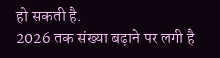हो सकती है.
2026 तक संख्या बढ़ाने पर लगी है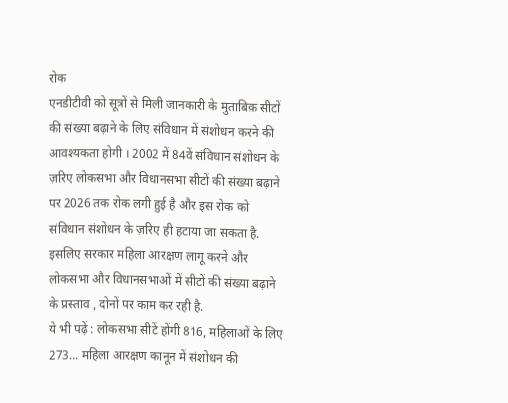रोक
एनडीटीवी को सूत्रों से मिली जानकारी के मुताबिक़ सीटों की संख्या बढ़ाने के लिए संविधान में संशोधन करने की आवश्यकता होगी । 2002 में 84वें संविधान संशोधन के ज़रिए लोकसभा और विधानसभा सीटों की संख्या बढ़ाने पर 2026 तक रोक लगी हुई है और इस रोक को संविधान संशोधन के ज़रिए ही हटाया जा सकता है. इसलिए सरकार महिला आरक्षण लागू करने और लोकसभा और विधानसभाओं में सीटों की संख्या बढ़ाने के प्रस्ताव , दोनों पर काम कर रही है.
ये भी पढ़ें : लोकसभा सीटें होंगी 816, महिलाओं के लिए 273... महिला आरक्षण कानून में संशोधन की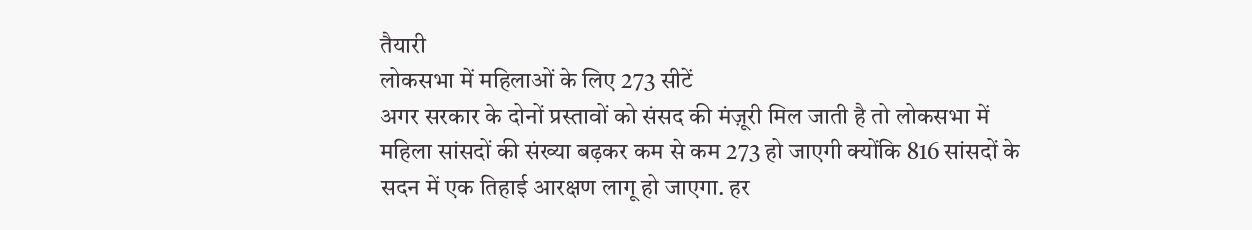तैयारी
लोकसभा में महिलाओं के लिए 273 सीटें
अगर सरकार के दोनों प्रस्तावों को संसद की मंज़ूरी मिल जाती है तो लोकसभा में महिला सांसदों की संख्या बढ़कर कम से कम 273 हो जाएगी क्योंकि 816 सांसदों के सदन में एक तिहाई आरक्षण लागू हो जाएगा. हर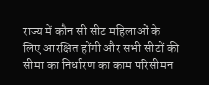राज्य में कौन सी सीट महिलाओं के लिए आरक्षित होंगी और सभी सीटों की सीमा का निर्धारण का काम परिसीमन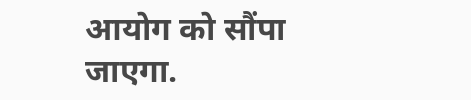आयोग को सौंपा जाएगा.